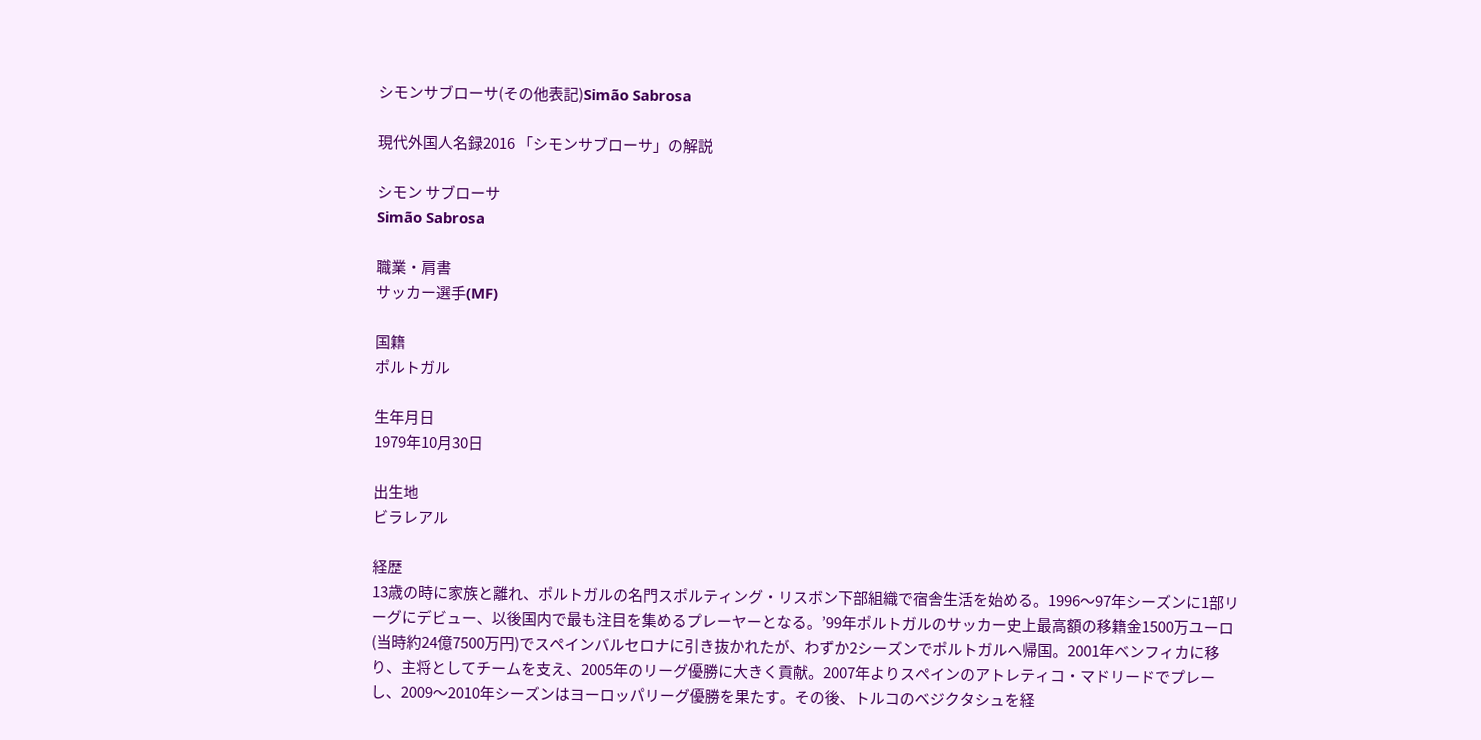シモンサブローサ(その他表記)Simão Sabrosa

現代外国人名録2016 「シモンサブローサ」の解説

シモン サブローサ
Simão Sabrosa

職業・肩書
サッカー選手(MF)

国籍
ポルトガル

生年月日
1979年10月30日

出生地
ビラレアル

経歴
13歳の時に家族と離れ、ポルトガルの名門スポルティング・リスボン下部組織で宿舎生活を始める。1996〜97年シーズンに1部リーグにデビュー、以後国内で最も注目を集めるプレーヤーとなる。’99年ポルトガルのサッカー史上最高額の移籍金1500万ユーロ(当時約24億7500万円)でスペインバルセロナに引き抜かれたが、わずか2シーズンでポルトガルへ帰国。2001年ベンフィカに移り、主将としてチームを支え、2005年のリーグ優勝に大きく貢献。2007年よりスペインのアトレティコ・マドリードでプレーし、2009〜2010年シーズンはヨーロッパリーグ優勝を果たす。その後、トルコのベジクタシュを経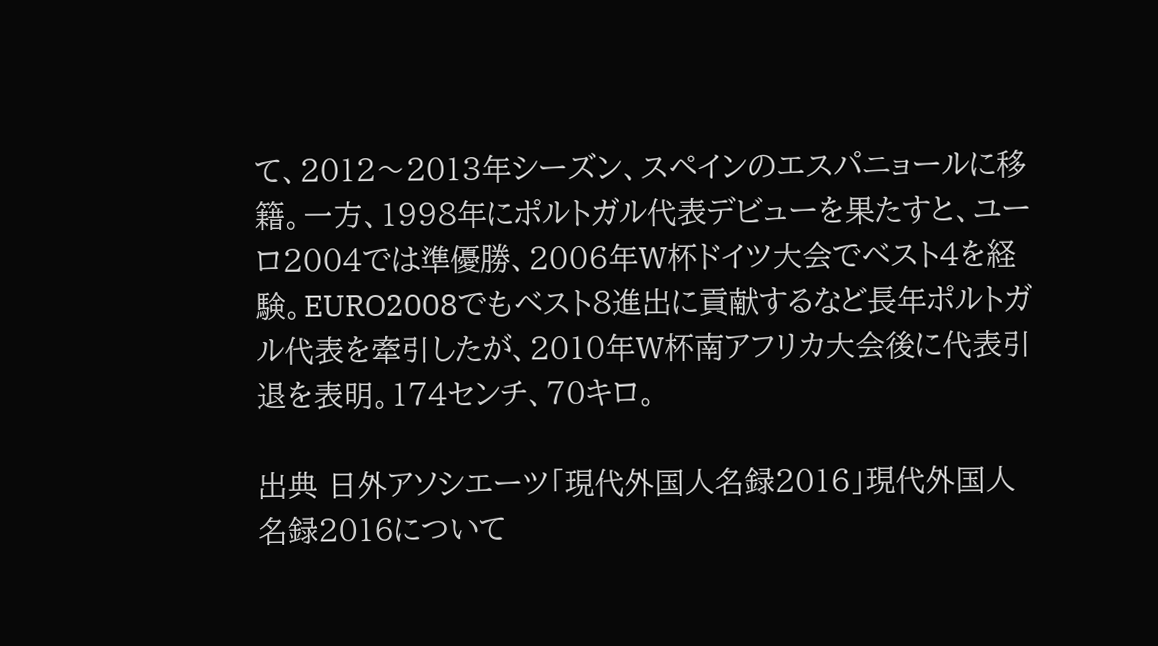て、2012〜2013年シーズン、スペインのエスパニョールに移籍。一方、1998年にポルトガル代表デビューを果たすと、ユーロ2004では準優勝、2006年W杯ドイツ大会でベスト4を経験。EURO2008でもベスト8進出に貢献するなど長年ポルトガル代表を牽引したが、2010年W杯南アフリカ大会後に代表引退を表明。174センチ、70キロ。

出典 日外アソシエーツ「現代外国人名録2016」現代外国人名録2016について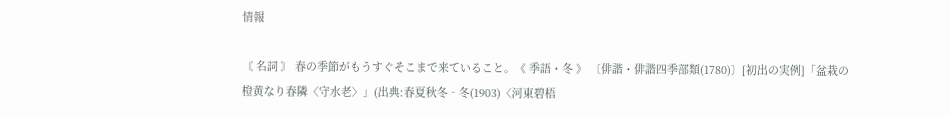情報

〘 名詞 〙 春の季節がもうすぐそこまで来ていること。《 季語・冬 》 〔俳諧・俳諧四季部類(1780)〕[初出の実例]「盆栽の橙黄なり春隣〈守水老〉」(出典:春夏秋冬‐冬(1903)〈河東碧梧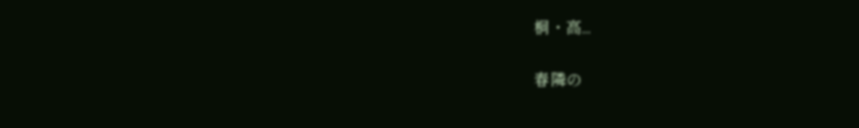桐・高...

春隣の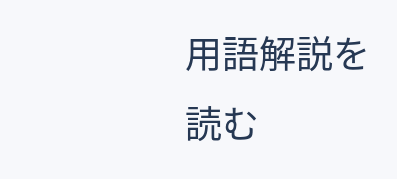用語解説を読む